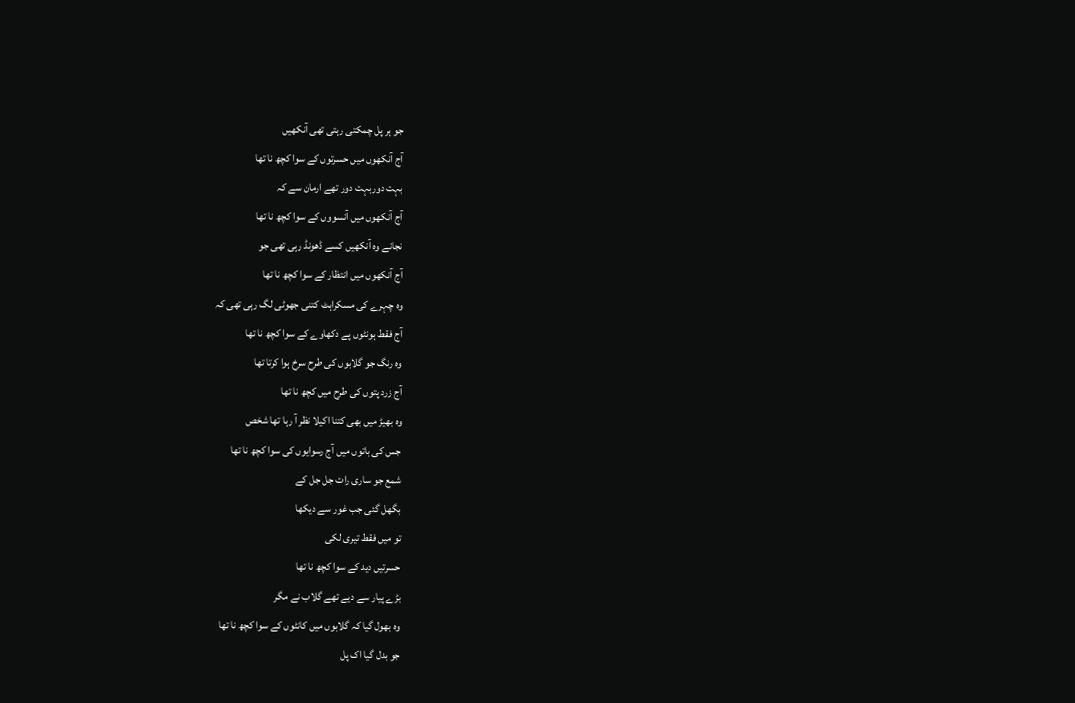جو ہر پل چمکتی رہتی تھی آنکھیں
آج آنکھوں میں حسرتوں کے سوا کچھ نا تھا
بہت دوربہت دور تھے ارمان سے کہ
آج آنکھوں میں آنسووں کے سوا کچھ نا تھا
نجانے وہ آنکھیں کسے ڈھونڈ رہی تھی جو
آج آنکھوں میں انتظار کے سوا کچھ نا تھا
وہ چہرے کی مسکراہٹ کتنی جھوٹی لگ رہی تھی کہ
آج فقط ہونٹوں پے دکھاوے کے سوا کچھ نا تھا
وہ رنگ جو گلابوں کی طرح سرخ ہوا کرتا تھا
آج زرد پتوں کی طرح میں کچھ نا تھا
وہ بھیڑ میں بھی کتنا اکیلا نظر آ رہا تھا شخص
جس کی باتوں میں آج رسوایوں کی سوا کچھ نا تھا
شمع جو ساری رات جل جل کے
بگھل گئی جب غور سے دیکھا
تو میں فقط تیری لکی
حسرتیں دید کے سوا کچھ نا تھا
بڑے پیار سے دیے تھے گلاب نے مگر
وہ بھول گیا کہ گلابوں میں کانٹوں کے سوا کچھ نا تھا
جو بدل گیا اک پل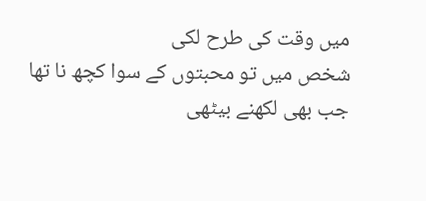میں وقت کی طرح لکی
شخص میں تو محبتوں کے سوا کچھ نا تھا
جب بھی لکھنے بیٹھی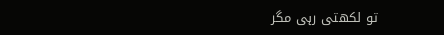تو لکھتی رہی مگر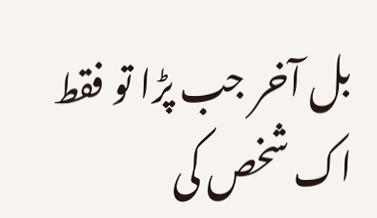بل آخر جب پڑا تو فقط اک شخص کی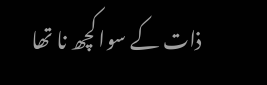ذات کے سوا کچھ نا تھا